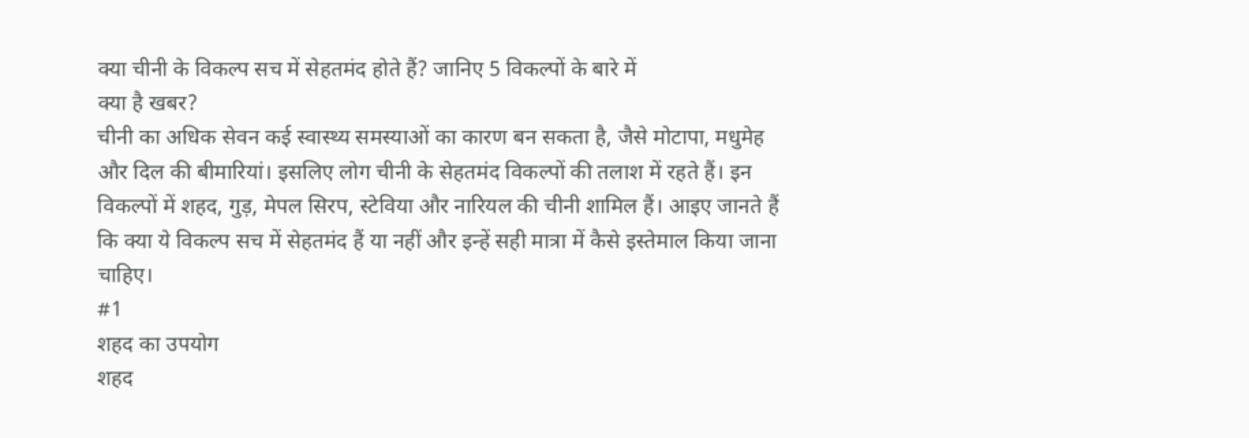क्या चीनी के विकल्प सच में सेहतमंद होते हैं? जानिए 5 विकल्पों के बारे में
क्या है खबर?
चीनी का अधिक सेवन कई स्वास्थ्य समस्याओं का कारण बन सकता है, जैसे मोटापा, मधुमेह और दिल की बीमारियां। इसलिए लोग चीनी के सेहतमंद विकल्पों की तलाश में रहते हैं। इन विकल्पों में शहद, गुड़, मेपल सिरप, स्टेविया और नारियल की चीनी शामिल हैं। आइए जानते हैं कि क्या ये विकल्प सच में सेहतमंद हैं या नहीं और इन्हें सही मात्रा में कैसे इस्तेमाल किया जाना चाहिए।
#1
शहद का उपयोग
शहद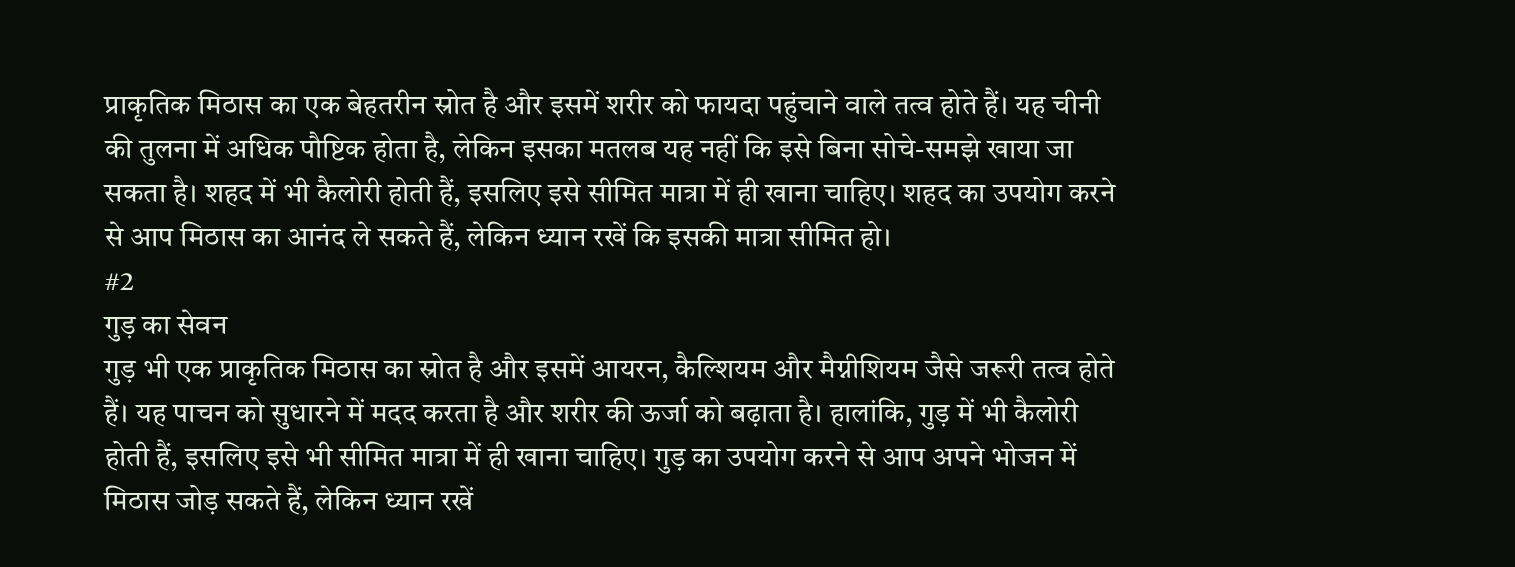प्राकृतिक मिठास का एक बेहतरीन स्रोत है और इसमें शरीर को फायदा पहुंचाने वाले तत्व होते हैं। यह चीनी की तुलना में अधिक पौष्टिक होता है, लेकिन इसका मतलब यह नहीं कि इसे बिना सोचे-समझे खाया जा सकता है। शहद में भी कैलोरी होती हैं, इसलिए इसे सीमित मात्रा में ही खाना चाहिए। शहद का उपयोग करने से आप मिठास का आनंद ले सकते हैं, लेकिन ध्यान रखें कि इसकी मात्रा सीमित हो।
#2
गुड़ का सेवन
गुड़ भी एक प्राकृतिक मिठास का स्रोत है और इसमें आयरन, कैल्शियम और मैग्नीशियम जैसे जरूरी तत्व होते हैं। यह पाचन को सुधारने में मदद करता है और शरीर की ऊर्जा को बढ़ाता है। हालांकि, गुड़ में भी कैलोरी होती हैं, इसलिए इसे भी सीमित मात्रा में ही खाना चाहिए। गुड़ का उपयोग करने से आप अपने भोजन में मिठास जोड़ सकते हैं, लेकिन ध्यान रखें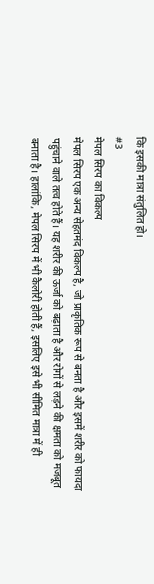कि इसकी मात्रा संतुलित हो।
#3
मेपल सिरप का विकल्प
मेपल सिरप एक अन्य सेहतमंद विकल्प है, जो प्राकृतिक रूप से बनता है और इसमें शरीर को फायदा पहुंचाने वाले तत्व होते हैं। यह शरीर की ऊर्जा को बढ़ाता है और रोगों से लड़ने की क्षमता को मजबूत बनाता है। हालांकि, मेपल सिरप में भी कैलोरी होती हैं, इसलिए इसे भी सीमित मात्रा में ही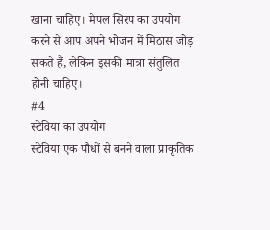खाना चाहिए। मेपल सिरप का उपयोग करने से आप अपने भोजन में मिठास जोड़ सकते हैं, लेकिन इसकी मात्रा संतुलित होनी चाहिए।
#4
स्टेविया का उपयोग
स्टेविया एक पौधों से बनने वाला प्राकृतिक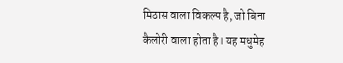मिठास वाला विकल्प है, जो बिना कैलोरी वाला होता है। यह मधुमेह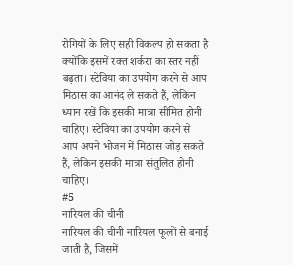रोगियों के लिए सही विकल्प हो सकता है क्योंकि इसमें रक्त शर्करा का स्तर नहीं बढ़ता। स्टेविया का उपयोग करने से आप मिठास का आनंद ले सकते हैं, लेकिन ध्यान रखें कि इसकी मात्रा सीमित होनी चाहिए। स्टेविया का उपयोग करने से आप अपने भोजन में मिठास जोड़ सकते हैं, लेकिन इसकी मात्रा संतुलित होनी चाहिए।
#5
नारियल की चीनी
नारियल की चीनी नारियल फूलों से बनाई जाती है, जिसमें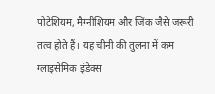पोटेशियम, मैग्नीशियम और जिंक जैसे जरूरी तत्व होते हैं। यह चीनी की तुलना में कम ग्लाइसेमिक इंडेक्स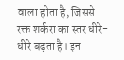वाला होता है, जिससे रक्त शर्करा का स्तर धीरे-धीरे बढ़ता है। इन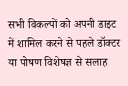सभी विकल्पों को अपनी डाइट में शामिल करने से पहले डॉक्टर या पोषण विशेषज्ञ से सलाह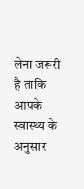लेना जरूरी है ताकि आपके स्वास्थ्य के अनुसार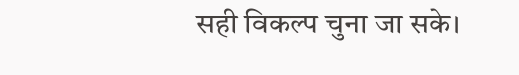सही विकल्प चुना जा सके।